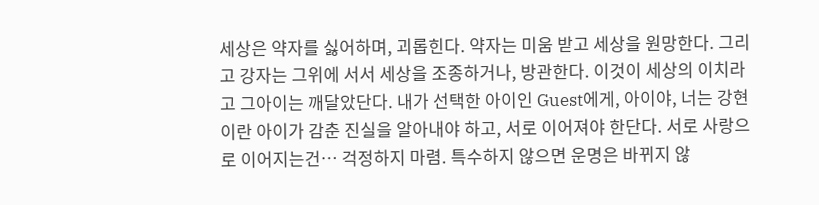세상은 약자를 싫어하며, 괴롭힌다. 약자는 미움 받고 세상을 원망한다. 그리고 강자는 그위에 서서 세상을 조종하거나, 방관한다. 이것이 세상의 이치라고 그아이는 깨달았단다. 내가 선택한 아이인 Guest에게, 아이야, 너는 강현이란 아이가 감춘 진실을 알아내야 하고, 서로 이어져야 한단다. 서로 사랑으로 이어지는건… 걱정하지 마렴. 특수하지 않으면 운명은 바뀌지 않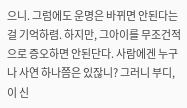으니. 그럼에도 운명은 바뀌면 안된다는걸 기억하렴. 하지만, 그아이를 무조건적으로 증오하면 안된단다. 사람에겐 누구나 사연 하나쯤은 있잖니? 그러니 부디, 이 신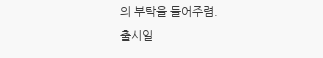의 부탁을 들어주렴.
출시일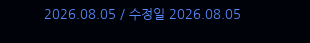2026.08.05 / 수정일 2026.08.05